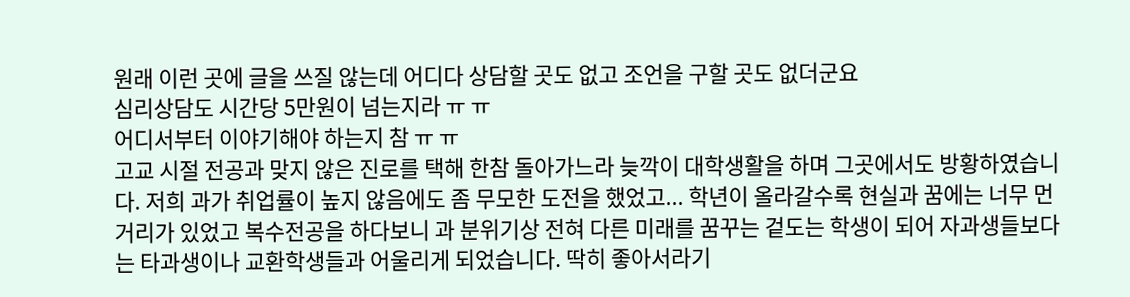원래 이런 곳에 글을 쓰질 않는데 어디다 상담할 곳도 없고 조언을 구할 곳도 없더군요
심리상담도 시간당 5만원이 넘는지라 ㅠ ㅠ
어디서부터 이야기해야 하는지 참 ㅠ ㅠ
고교 시절 전공과 맞지 않은 진로를 택해 한참 돌아가느라 늦깍이 대학생활을 하며 그곳에서도 방황하였습니다. 저희 과가 취업률이 높지 않음에도 좀 무모한 도전을 했었고... 학년이 올라갈수록 현실과 꿈에는 너무 먼 거리가 있었고 복수전공을 하다보니 과 분위기상 전혀 다른 미래를 꿈꾸는 겉도는 학생이 되어 자과생들보다는 타과생이나 교환학생들과 어울리게 되었습니다. 딱히 좋아서라기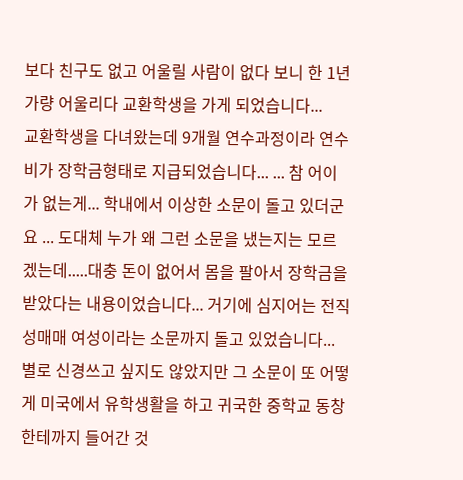보다 친구도 없고 어울릴 사람이 없다 보니 한 1년 가량 어울리다 교환학생을 가게 되었습니다...
교환학생을 다녀왔는데 9개월 연수과정이라 연수비가 장학금형태로 지급되었습니다... ... 참 어이가 없는게... 학내에서 이상한 소문이 돌고 있더군요 ... 도대체 누가 왜 그런 소문을 냈는지는 모르겠는데.....대충 돈이 없어서 몸을 팔아서 장학금을 받았다는 내용이었습니다... 거기에 심지어는 전직 성매매 여성이라는 소문까지 돌고 있었습니다...
별로 신경쓰고 싶지도 않았지만 그 소문이 또 어떻게 미국에서 유학생활을 하고 귀국한 중학교 동창한테까지 들어간 것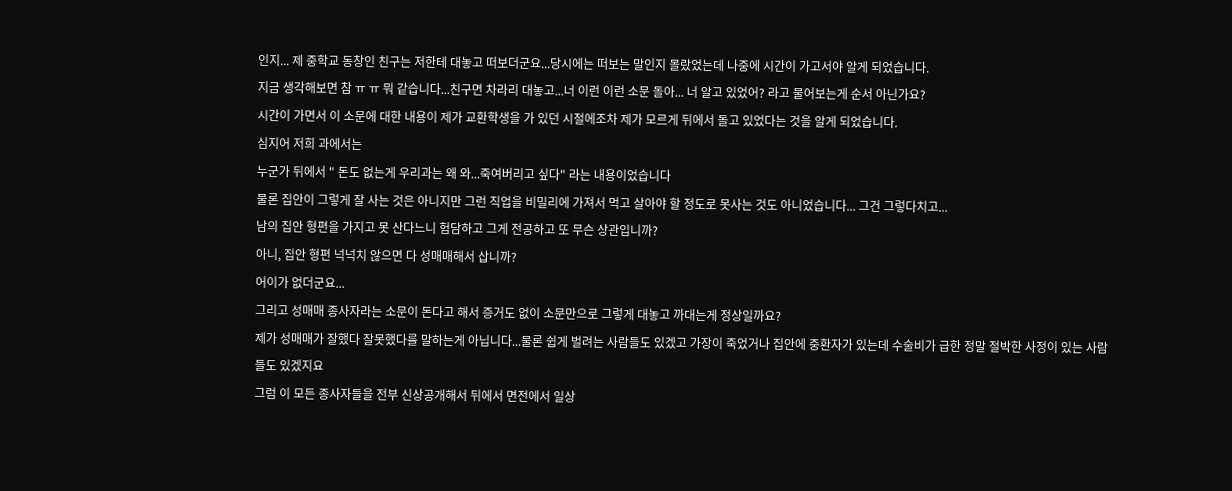인지... 제 중학교 동창인 친구는 저한테 대놓고 떠보더군요...당시에는 떠보는 말인지 몰랐었는데 나중에 시간이 가고서야 알게 되었습니다.
지금 생각해보면 참 ㅠ ㅠ 뭐 같습니다...친구면 차라리 대놓고...너 이런 이런 소문 돌아... 너 알고 있었어? 라고 물어보는게 순서 아닌가요?
시간이 가면서 이 소문에 대한 내용이 제가 교환학생을 가 있던 시절에조차 제가 모르게 뒤에서 돌고 있었다는 것을 알게 되었습니다.
심지어 저희 과에서는
누군가 뒤에서 " 돈도 없는게 우리과는 왜 와...죽여버리고 싶다" 라는 내용이었습니다
물론 집안이 그렇게 잘 사는 것은 아니지만 그런 직업을 비밀리에 가져서 먹고 살아야 할 정도로 못사는 것도 아니었습니다... 그건 그렇다치고...
남의 집안 형편을 가지고 못 산다느니 험담하고 그게 전공하고 또 무슨 상관입니까?
아니, 집안 형편 넉넉치 않으면 다 성매매해서 삽니까?
어이가 없더군요...
그리고 성매매 종사자라는 소문이 돈다고 해서 증거도 없이 소문만으로 그렇게 대놓고 까대는게 정상일까요?
제가 성매매가 잘했다 잘못했다를 말하는게 아닙니다...물론 쉽게 벌려는 사람들도 있겠고 가장이 죽었거나 집안에 중환자가 있는데 수술비가 급한 정말 절박한 사정이 있는 사람들도 있겠지요
그럼 이 모든 종사자들을 전부 신상공개해서 뒤에서 면전에서 일상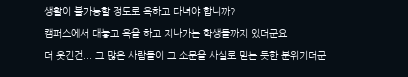생활이 불가능할 정도로 욕하고 다녀야 합니까?
캠퍼스에서 대놓고 욕을 하고 지나가는 학생들까지 있더군요
더 웃긴건... 그 많은 사람들이 그 소문을 사실로 믿는 듯한 분위기더군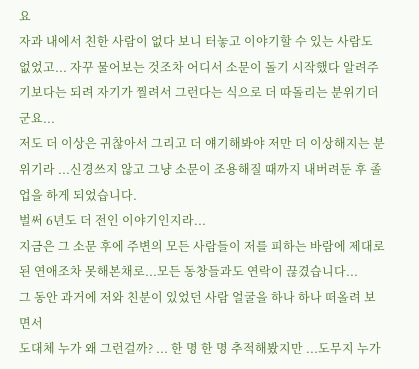요
자과 내에서 친한 사람이 없다 보니 터놓고 이야기할 수 있는 사람도 없었고... 자꾸 물어보는 것조차 어디서 소문이 돌기 시작했다 알려주기보다는 되려 자기가 찔려서 그런다는 식으로 더 따돌리는 분위기더군요...
저도 더 이상은 귀찮아서 그리고 더 얘기해봐야 저만 더 이상해지는 분위기라 ...신경쓰지 않고 그냥 소문이 조용해질 때까지 내버려둔 후 졸업을 하게 되었습니다.
벌써 6년도 더 전인 이야기인지라...
지금은 그 소문 후에 주변의 모든 사람들이 저를 피하는 바람에 제대로 된 연애조차 못해본채로...모든 동창들과도 연락이 끊겼습니다...
그 동안 과거에 저와 친분이 있었던 사람 얼굴을 하나 하나 떠올려 보면서
도대체 누가 왜 그런걸까? ... 한 명 한 명 추적해봤지만 ...도무지 누가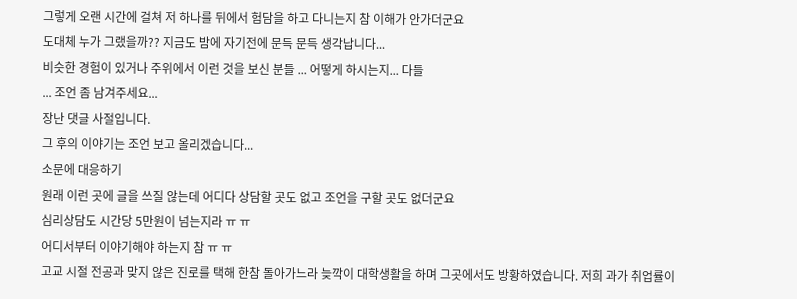그렇게 오랜 시간에 걸쳐 저 하나를 뒤에서 험담을 하고 다니는지 참 이해가 안가더군요
도대체 누가 그랬을까?? 지금도 밤에 자기전에 문득 문득 생각납니다...
비슷한 경험이 있거나 주위에서 이런 것을 보신 분들 ... 어떻게 하시는지... 다들
... 조언 좀 남겨주세요...
장난 댓글 사절입니다.
그 후의 이야기는 조언 보고 올리겠습니다...
소문에 대응하기
원래 이런 곳에 글을 쓰질 않는데 어디다 상담할 곳도 없고 조언을 구할 곳도 없더군요
심리상담도 시간당 5만원이 넘는지라 ㅠ ㅠ
어디서부터 이야기해야 하는지 참 ㅠ ㅠ
고교 시절 전공과 맞지 않은 진로를 택해 한참 돌아가느라 늦깍이 대학생활을 하며 그곳에서도 방황하였습니다. 저희 과가 취업률이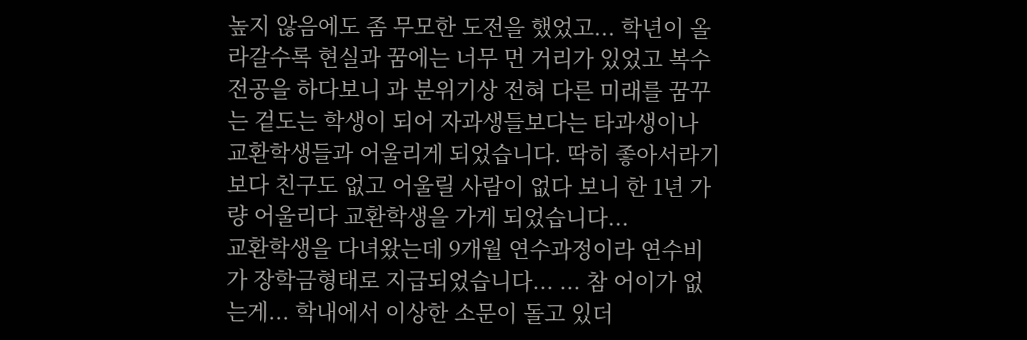높지 않음에도 좀 무모한 도전을 했었고... 학년이 올라갈수록 현실과 꿈에는 너무 먼 거리가 있었고 복수전공을 하다보니 과 분위기상 전혀 다른 미래를 꿈꾸는 겉도는 학생이 되어 자과생들보다는 타과생이나 교환학생들과 어울리게 되었습니다. 딱히 좋아서라기보다 친구도 없고 어울릴 사람이 없다 보니 한 1년 가량 어울리다 교환학생을 가게 되었습니다...
교환학생을 다녀왔는데 9개월 연수과정이라 연수비가 장학금형태로 지급되었습니다... ... 참 어이가 없는게... 학내에서 이상한 소문이 돌고 있더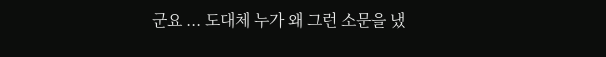군요 ... 도대체 누가 왜 그런 소문을 냈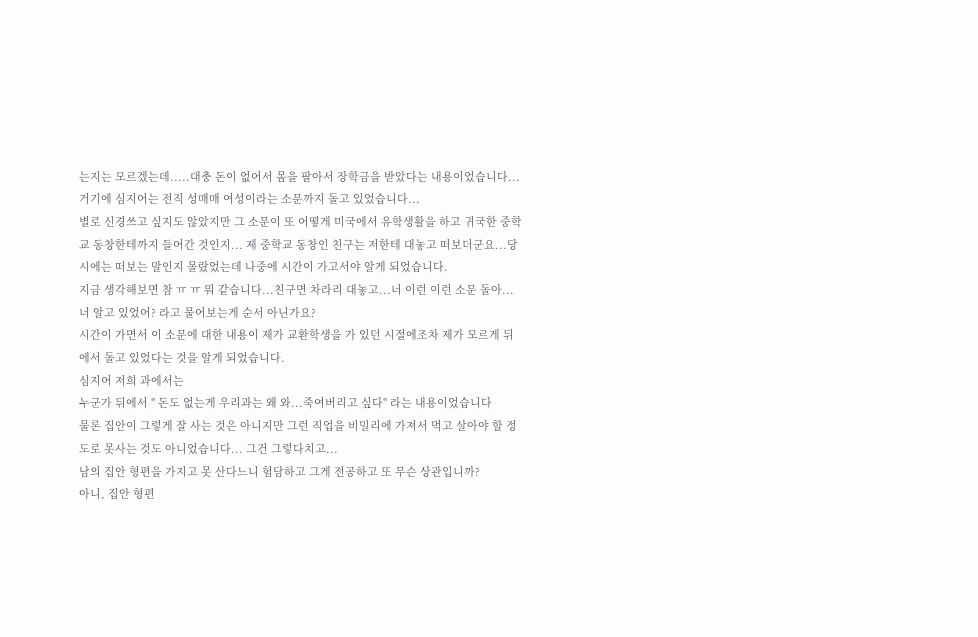는지는 모르겠는데.....대충 돈이 없어서 몸을 팔아서 장학금을 받았다는 내용이었습니다... 거기에 심지어는 전직 성매매 여성이라는 소문까지 돌고 있었습니다...
별로 신경쓰고 싶지도 않았지만 그 소문이 또 어떻게 미국에서 유학생활을 하고 귀국한 중학교 동창한테까지 들어간 것인지... 제 중학교 동창인 친구는 저한테 대놓고 떠보더군요...당시에는 떠보는 말인지 몰랐었는데 나중에 시간이 가고서야 알게 되었습니다.
지금 생각해보면 참 ㅠ ㅠ 뭐 같습니다...친구면 차라리 대놓고...너 이런 이런 소문 돌아... 너 알고 있었어? 라고 물어보는게 순서 아닌가요?
시간이 가면서 이 소문에 대한 내용이 제가 교환학생을 가 있던 시절에조차 제가 모르게 뒤에서 돌고 있었다는 것을 알게 되었습니다.
심지어 저희 과에서는
누군가 뒤에서 " 돈도 없는게 우리과는 왜 와...죽여버리고 싶다" 라는 내용이었습니다
물론 집안이 그렇게 잘 사는 것은 아니지만 그런 직업을 비밀리에 가져서 먹고 살아야 할 정도로 못사는 것도 아니었습니다... 그건 그렇다치고...
남의 집안 형편을 가지고 못 산다느니 험담하고 그게 전공하고 또 무슨 상관입니까?
아니, 집안 형편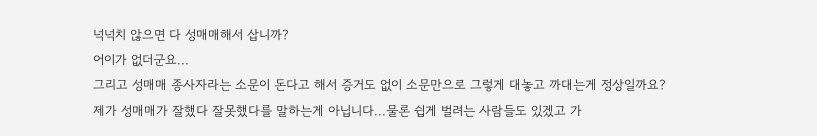넉넉치 않으면 다 성매매해서 삽니까?
어이가 없더군요...
그리고 성매매 종사자라는 소문이 돈다고 해서 증거도 없이 소문만으로 그렇게 대놓고 까대는게 정상일까요?
제가 성매매가 잘했다 잘못했다를 말하는게 아닙니다...물론 쉽게 벌려는 사람들도 있겠고 가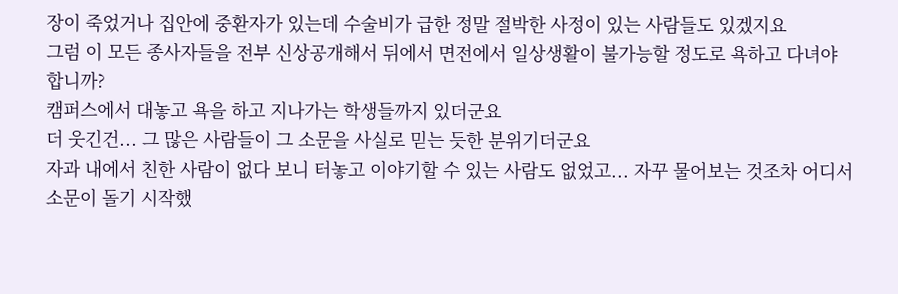장이 죽었거나 집안에 중환자가 있는데 수술비가 급한 정말 절박한 사정이 있는 사람들도 있겠지요
그럼 이 모든 종사자들을 전부 신상공개해서 뒤에서 면전에서 일상생활이 불가능할 정도로 욕하고 다녀야 합니까?
캠퍼스에서 대놓고 욕을 하고 지나가는 학생들까지 있더군요
더 웃긴건... 그 많은 사람들이 그 소문을 사실로 믿는 듯한 분위기더군요
자과 내에서 친한 사람이 없다 보니 터놓고 이야기할 수 있는 사람도 없었고... 자꾸 물어보는 것조차 어디서 소문이 돌기 시작했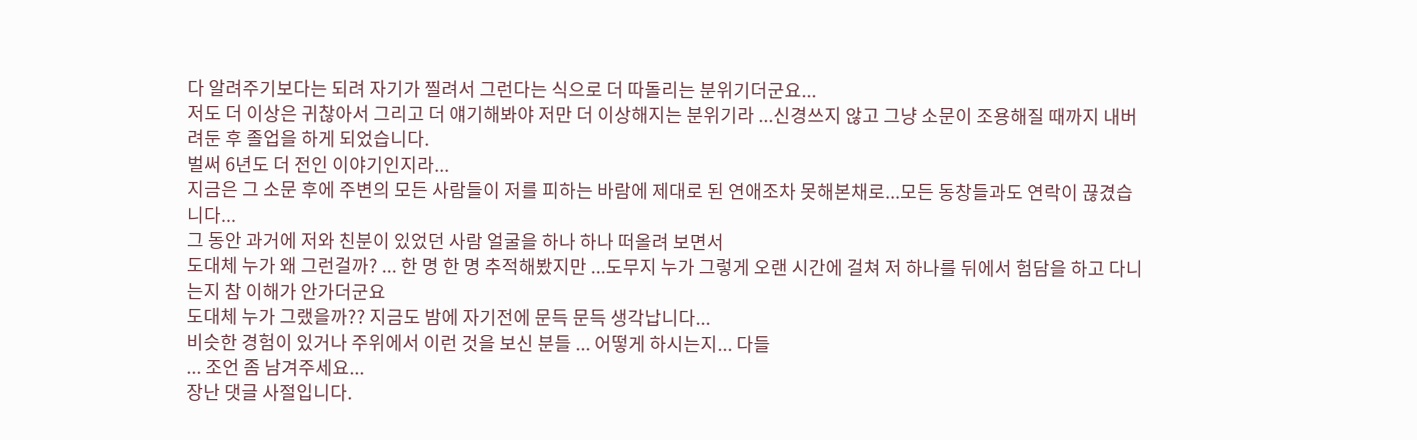다 알려주기보다는 되려 자기가 찔려서 그런다는 식으로 더 따돌리는 분위기더군요...
저도 더 이상은 귀찮아서 그리고 더 얘기해봐야 저만 더 이상해지는 분위기라 ...신경쓰지 않고 그냥 소문이 조용해질 때까지 내버려둔 후 졸업을 하게 되었습니다.
벌써 6년도 더 전인 이야기인지라...
지금은 그 소문 후에 주변의 모든 사람들이 저를 피하는 바람에 제대로 된 연애조차 못해본채로...모든 동창들과도 연락이 끊겼습니다...
그 동안 과거에 저와 친분이 있었던 사람 얼굴을 하나 하나 떠올려 보면서
도대체 누가 왜 그런걸까? ... 한 명 한 명 추적해봤지만 ...도무지 누가 그렇게 오랜 시간에 걸쳐 저 하나를 뒤에서 험담을 하고 다니는지 참 이해가 안가더군요
도대체 누가 그랬을까?? 지금도 밤에 자기전에 문득 문득 생각납니다...
비슷한 경험이 있거나 주위에서 이런 것을 보신 분들 ... 어떻게 하시는지... 다들
... 조언 좀 남겨주세요...
장난 댓글 사절입니다.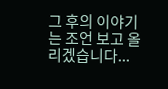그 후의 이야기는 조언 보고 올리겠습니다...